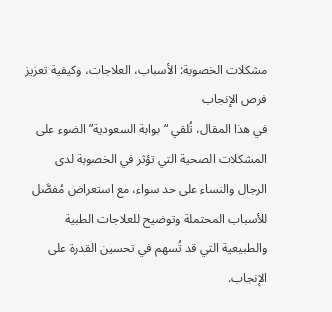مشكلات الخصوبة: الأسباب، العلاجات، وكيفية تعزيز فرص الإنجاب
في هذا المقال، تُلقي “بوابة السعودية” الضوء على المشكلات الصحية التي تؤثر في الخصوبة لدى الرجال والنساء على حد سواء، مع استعراض مُفصَّل للأسباب المحتملة وتوضيح للعلاجات الطبية والطبيعية التي قد تُسهم في تحسين القدرة على الإنجاب.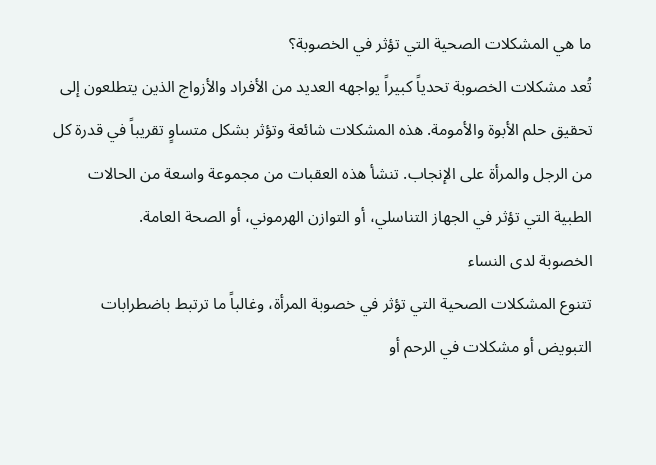ما هي المشكلات الصحية التي تؤثر في الخصوبة؟
تُعد مشكلات الخصوبة تحدياً كبيراً يواجهه العديد من الأفراد والأزواج الذين يتطلعون إلى تحقيق حلم الأبوة والأمومة. هذه المشكلات شائعة وتؤثر بشكل متساوٍ تقريباً في قدرة كل من الرجل والمرأة على الإنجاب. تنشأ هذه العقبات من مجموعة واسعة من الحالات الطبية التي تؤثر في الجهاز التناسلي، أو التوازن الهرموني، أو الصحة العامة.
الخصوبة لدى النساء
تتنوع المشكلات الصحية التي تؤثر في خصوبة المرأة، وغالباً ما ترتبط باضطرابات التبويض أو مشكلات في الرحم أو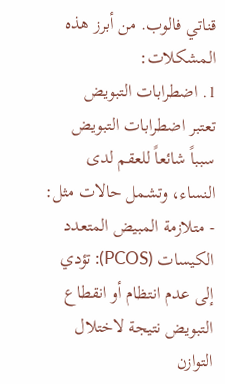قناتي فالوب. من أبرز هذه المشكلات:
1. اضطرابات التبويض
تعتبر اضطرابات التبويض سبباً شائعاً للعقم لدى النساء، وتشمل حالات مثل:
- متلازمة المبيض المتعدد الكيسات (PCOS): تؤدي إلى عدم انتظام أو انقطاع التبويض نتيجة لاختلال التوازن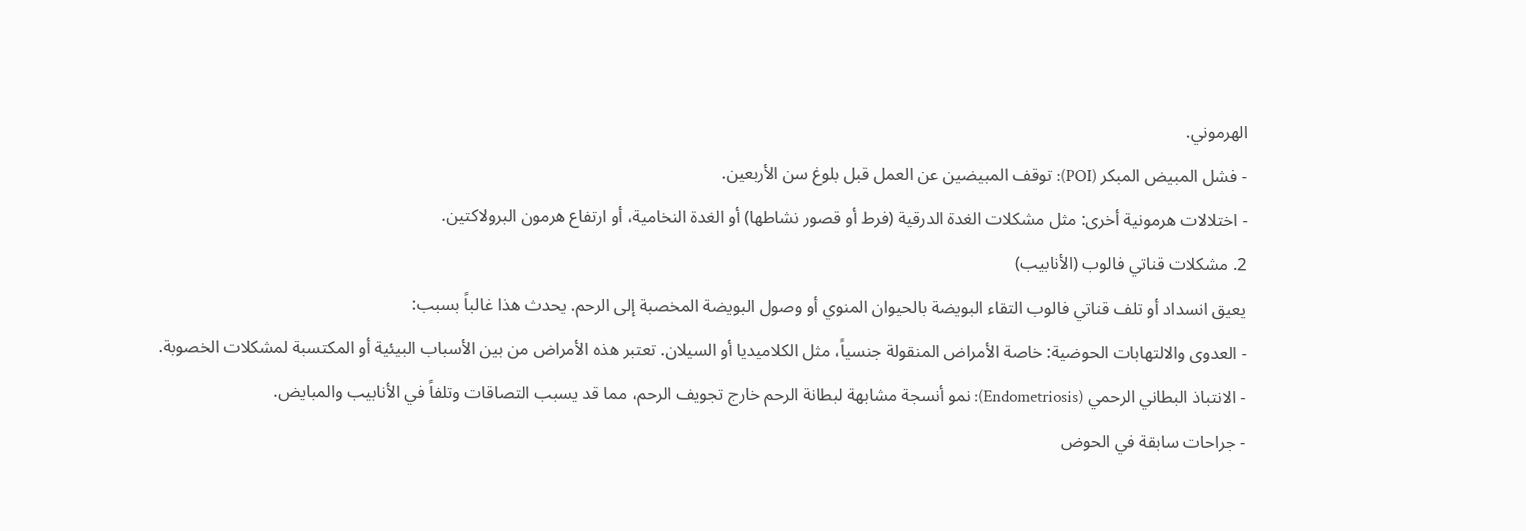الهرموني.
- فشل المبيض المبكر (POI): توقف المبيضين عن العمل قبل بلوغ سن الأربعين.
- اختلالات هرمونية أخرى: مثل مشكلات الغدة الدرقية (فرط أو قصور نشاطها) أو الغدة النخامية، أو ارتفاع هرمون البرولاكتين.
2. مشكلات قناتي فالوب (الأنابيب)
يعيق انسداد أو تلف قناتي فالوب التقاء البويضة بالحيوان المنوي أو وصول البويضة المخصبة إلى الرحم. يحدث هذا غالباً بسبب:
- العدوى والالتهابات الحوضية: خاصة الأمراض المنقولة جنسياً، مثل الكلاميديا أو السيلان. تعتبر هذه الأمراض من بين الأسباب البيئية أو المكتسبة لمشكلات الخصوبة.
- الانتباذ البطاني الرحمي (Endometriosis): نمو أنسجة مشابهة لبطانة الرحم خارج تجويف الرحم، مما قد يسبب التصاقات وتلفاً في الأنابيب والمبايض.
- جراحات سابقة في الحوض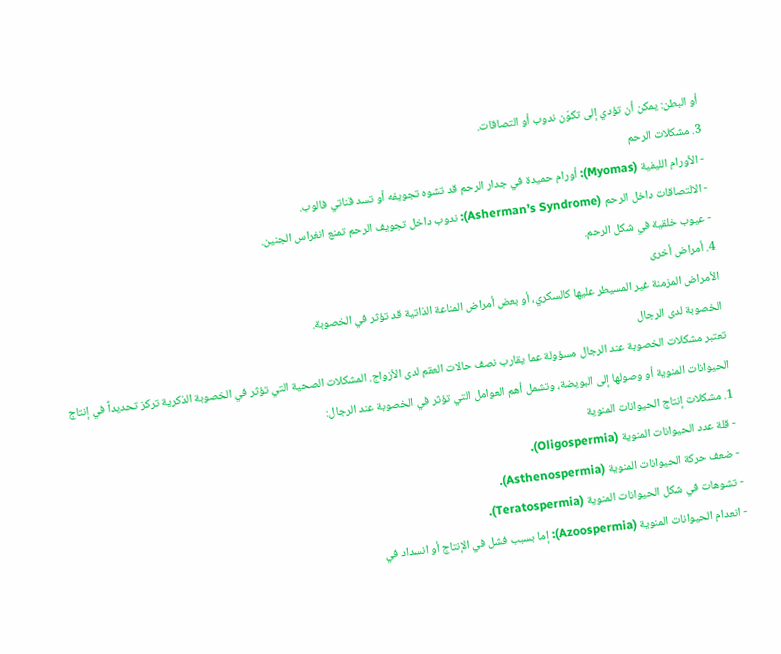أو البطن: يمكن أن تؤدي إلى تكوّن ندوب أو التصاقات.
3. مشكلات الرحم
- الأورام الليفية (Myomas): أورام حميدة في جدار الرحم قد تشوه تجويفه أو تسد قناتي فالوب.
- الالتصاقات داخل الرحم (Asherman’s Syndrome): ندوب داخل تجويف الرحم تمنع انغراس الجنين.
- عيوب خلقية في شكل الرحم.
4. أمراض أخرى
الأمراض المزمنة غير المسيطر عليها كالسكري، أو بعض أمراض المناعة الذاتية قد تؤثر في الخصوبة.
الخصوبة لدى الرجال
تعتبر مشكلات الخصوبة عند الرجال مسؤولة عما يقارب نصف حالات العقم لدى الأزواج. المشكلات الصحية التي تؤثر في الخصوبة الذكرية تركز تحديداً في إنتاج الحيوانات المنوية أو وصولها إلى البويضة، وتشمل أهم العوامل التي تؤثر في الخصوبة عند الرجال:
1. مشكلات إنتاج الحيوانات المنوية
- قلة عدد الحيوانات المنوية (Oligospermia).
- ضعف حركة الحيوانات المنوية (Asthenospermia).
- تشوهات في شكل الحيوانات المنوية (Teratospermia).
- انعدام الحيوانات المنوية (Azoospermia): إما بسبب فشل في الإنتاج أو انسداد في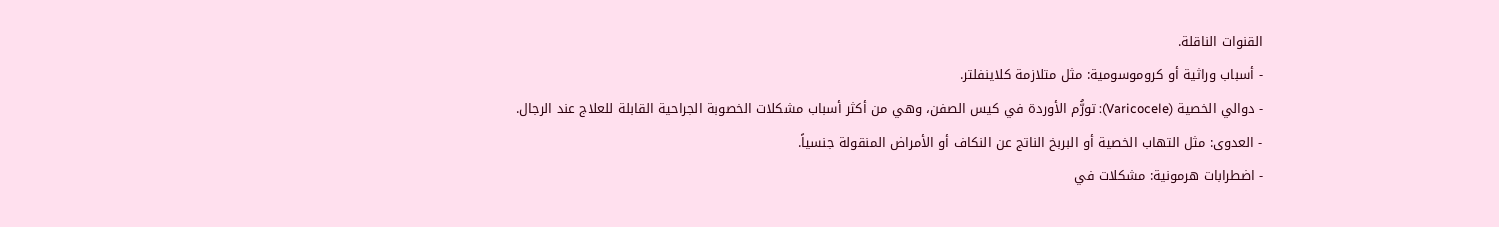القنوات الناقلة.
- أسباب وراثية أو كروموسومية: مثل متلازمة كلاينفلتر.
- دوالي الخصية (Varicocele): تورُّم الأوردة في كيس الصفن، وهي من أكثر أسباب مشكلات الخصوبة الجراحية القابلة للعلاج عند الرجال.
- العدوى: مثل التهاب الخصية أو البربخ الناتج عن النكاف أو الأمراض المنقولة جنسياً.
- اضطرابات هرمونية: مشكلات في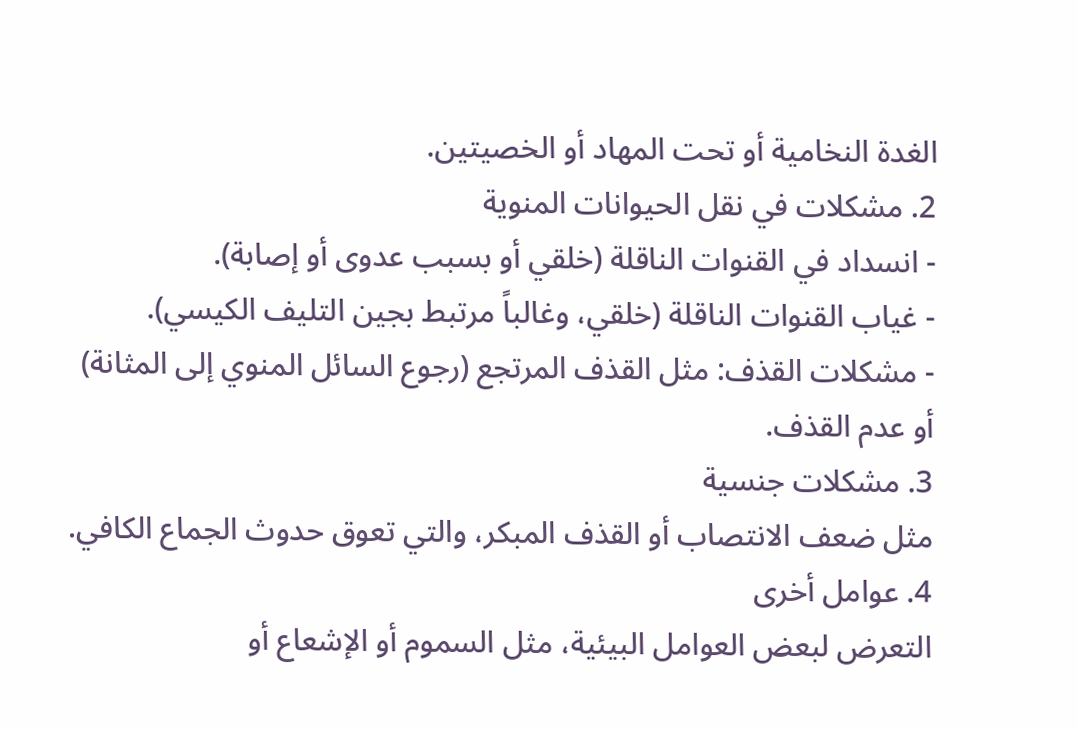الغدة النخامية أو تحت المهاد أو الخصيتين.
2. مشكلات في نقل الحيوانات المنوية
- انسداد في القنوات الناقلة (خلقي أو بسبب عدوى أو إصابة).
- غياب القنوات الناقلة (خلقي، وغالباً مرتبط بجين التليف الكيسي).
- مشكلات القذف: مثل القذف المرتجع (رجوع السائل المنوي إلى المثانة) أو عدم القذف.
3. مشكلات جنسية
مثل ضعف الانتصاب أو القذف المبكر، والتي تعوق حدوث الجماع الكافي.
4. عوامل أخرى
التعرض لبعض العوامل البيئية، مثل السموم أو الإشعاع أو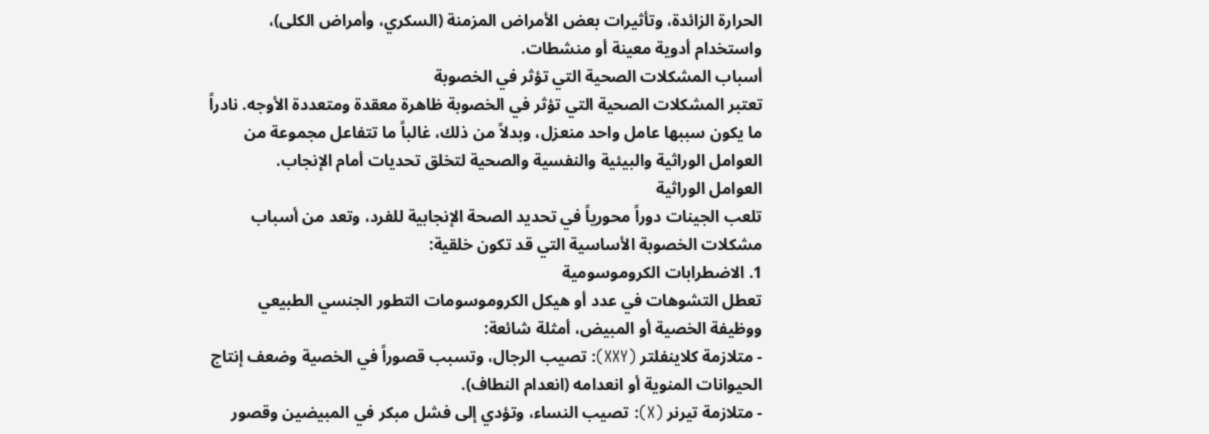الحرارة الزائدة، وتأثيرات بعض الأمراض المزمنة (السكري، وأمراض الكلى)، واستخدام أدوية معينة أو منشطات.
أسباب المشكلات الصحية التي تؤثر في الخصوبة
تعتبر المشكلات الصحية التي تؤثر في الخصوبة ظاهرة معقدة ومتعددة الأوجه. نادراً ما يكون سببها عامل واحد منعزل، وبدلاً من ذلك، غالباً ما تتفاعل مجموعة من العوامل الوراثية والبيئية والنفسية والصحية لتخلق تحديات أمام الإنجاب.
العوامل الوراثية
تلعب الجينات دوراً محورياً في تحديد الصحة الإنجابية للفرد، وتعد من أسباب مشكلات الخصوبة الأساسية التي قد تكون خلقية:
1. الاضطرابات الكروموسومية
تعطل التشوهات في عدد أو هيكل الكروموسومات التطور الجنسي الطبيعي ووظيفة الخصية أو المبيض، أمثلة شائعة:
- متلازمة كلاينفلتر (XXY): تصيب الرجال، وتسبب قصوراً في الخصية وضعف إنتاج الحيوانات المنوية أو انعدامه (انعدام النطاف).
- متلازمة تيرنر (X): تصيب النساء، وتؤدي إلى فشل مبكر في المبيضين وقصور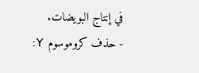في إنتاج البويضات.
- حذف كروموسوم Y: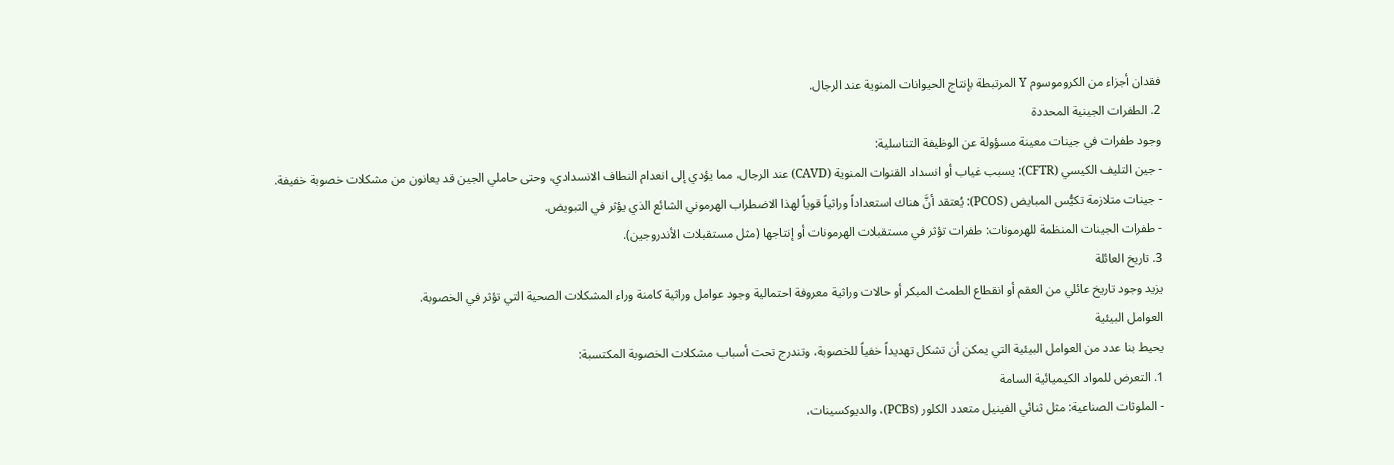فقدان أجزاء من الكروموسوم Y المرتبطة بإنتاج الحيوانات المنوية عند الرجال.
2. الطفرات الجينية المحددة
وجود طفرات في جينات معينة مسؤولة عن الوظيفة التناسلية:
- جين التليف الكيسي (CFTR): يسبب غياب أو انسداد القنوات المنوية (CAVD) عند الرجال، مما يؤدي إلى انعدام النطاف الانسدادي، وحتى حاملي الجين قد يعانون من مشكلات خصوبة خفيفة.
- جينات متلازمة تكيُّس المبايض (PCOS): يُعتقد أنَّ هناك استعداداً وراثياً قوياً لهذا الاضطراب الهرموني الشائع الذي يؤثر في التبويض.
- طفرات الجينات المنظمة للهرمونات: طفرات تؤثر في مستقبلات الهرمونات أو إنتاجها (مثل مستقبلات الأندروجين).
3. تاريخ العائلة
يزيد وجود تاريخ عائلي من العقم أو انقطاع الطمث المبكر أو حالات وراثية معروفة احتمالية وجود عوامل وراثية كامنة وراء المشكلات الصحية التي تؤثر في الخصوبة.
العوامل البيئية
يحيط بنا عدد من العوامل البيئية التي يمكن أن تشكل تهديداً خفياً للخصوبة، وتندرج تحت أسباب مشكلات الخصوبة المكتسبة:
1. التعرض للمواد الكيميائية السامة
- الملوثات الصناعية: مثل ثنائي الفينيل متعدد الكلور (PCBs)، والديوكسينات،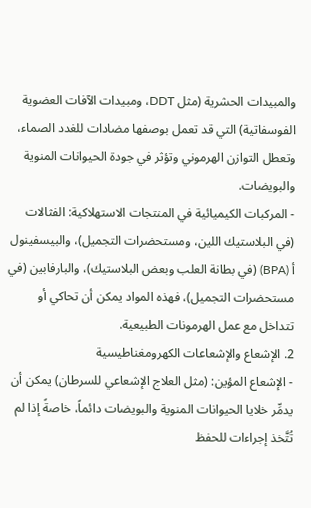والمبيدات الحشرية (مثل DDT، ومبيدات الآفات العضوية الفوسفاتية) التي قد تعمل بوصفها مضادات للغدد الصماء، وتعطل التوازن الهرموني وتؤثر في جودة الحيوانات المنوية والبويضات.
- المركبات الكيميائية في المنتجات الاستهلاكية: الفثالات (في البلاستيك اللين، ومستحضرات التجميل)، والبيسفينول أ (BPA) (في بطانة العلب وبعض البلاستيك)، والبارفابين (في مستحضرات التجميل)، فهذه المواد يمكن أن تحاكي أو تتداخل مع عمل الهرمونات الطبيعية.
2. الإشعاع والإشعاعات الكهرومغناطيسية
- الإشعاع المؤين: (مثل العلاج الإشعاعي للسرطان) يمكن أن يدمِّر خلايا الحيوانات المنوية والبويضات دائماً، خاصةً إذا لم تُتَّخذ إجراءات للحفظ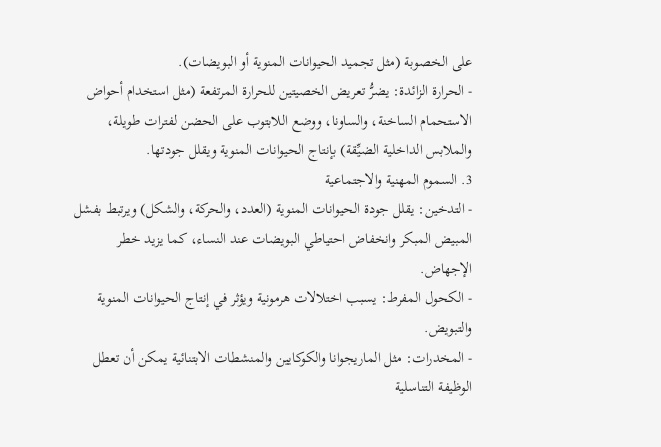على الخصوبة (مثل تجميد الحيوانات المنوية أو البويضات).
- الحرارة الزائدة: يضرُّ تعريض الخصيتين للحرارة المرتفعة (مثل استخدام أحواض الاستحمام الساخنة، والساونا، ووضع اللابتوب على الحضن لفترات طويلة، والملابس الداخلية الضيِّقة) بإنتاج الحيوانات المنوية ويقلل جودتها.
3. السموم المهنية والاجتماعية
- التدخين: يقلل جودة الحيوانات المنوية (العدد، والحركة، والشكل) ويرتبط بفشل المبيض المبكر وانخفاض احتياطي البويضات عند النساء، كما يزيد خطر الإجهاض.
- الكحول المفرط: يسبب اختلالات هرمونية ويؤثر في إنتاج الحيوانات المنوية والتبويض.
- المخدرات: مثل الماريجوانا والكوكايين والمنشطات الابتنائية يمكن أن تعطل الوظيفة التناسلية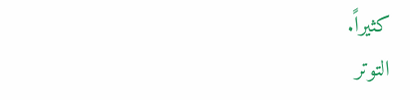كثيراً.
التوتر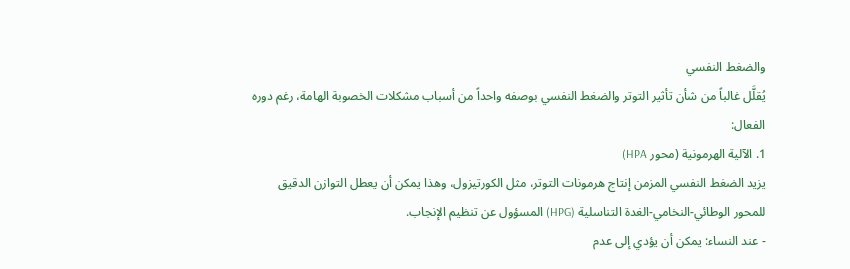والضغط النفسي
يُقلَّل غالباً من شأن تأثير التوتر والضغط النفسي بوصفه واحداً من أسباب مشكلات الخصوبة الهامة، رغم دوره الفعال:
1. الآلية الهرمونية (محور HPA)
يزيد الضغط النفسي المزمن إنتاج هرمونات التوتر، مثل الكورتيزول، وهذا يمكن أن يعطل التوازن الدقيق للمحور الوطائي-النخامي-الغدة التناسلية (HPG) المسؤول عن تنظيم الإنجاب.
- عند النساء: يمكن أن يؤدي إلى عدم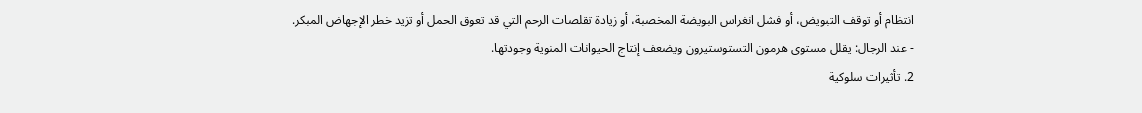انتظام أو توقف التبويض، أو فشل انغراس البويضة المخصبة، أو زيادة تقلصات الرحم التي قد تعوق الحمل أو تزيد خطر الإجهاض المبكر.
- عند الرجال: يقلل مستوى هرمون التستوستيرون ويضعف إنتاج الحيوانات المنوية وجودتها.
2. تأثيرات سلوكية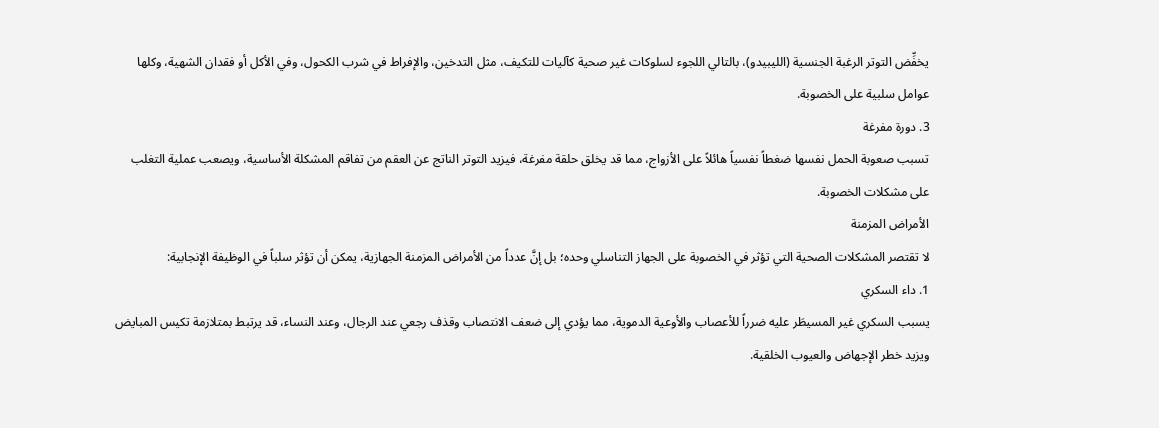يخفِّض التوتر الرغبة الجنسية (الليبيدو)، بالتالي اللجوء لسلوكات غير صحية كآليات للتكيف، مثل التدخين، والإفراط في شرب الكحول، وفي الأكل أو فقدان الشهية، وكلها عوامل سلبية على الخصوبة.
3. دورة مفرغة
تسبب صعوبة الحمل نفسها ضغطاً نفسياً هائلاً على الأزواج، مما قد يخلق حلقة مفرغة، فيزيد التوتر الناتج عن العقم من تفاقم المشكلة الأساسية، ويصعب عملية التغلب على مشكلات الخصوبة.
الأمراض المزمنة
لا تقتصر المشكلات الصحية التي تؤثر في الخصوبة على الجهاز التناسلي وحده؛ بل إنَّ عدداً من الأمراض المزمنة الجهازية، يمكن أن تؤثر سلباً في الوظيفة الإنجابية:
1. داء السكري
يسبب السكري غير المسيطَر عليه ضرراً للأعصاب والأوعية الدموية، مما يؤدي إلى ضعف الانتصاب وقذف رجعي عند الرجال، وعند النساء، قد يرتبط بمتلازمة تكيس المبايض ويزيد خطر الإجهاض والعيوب الخلقية.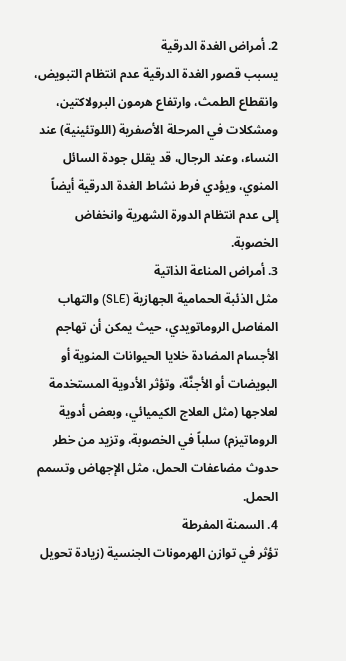2. أمراض الغدة الدرقية
يسبب قصور الغدة الدرقية عدم انتظام التبويض، وانقطاع الطمث، وارتفاع هرمون البرولاكتين، ومشكلات في المرحلة الأصفرية (اللوتئينية) عند النساء، وعند الرجال، قد يقلل جودة السائل المنوي، ويؤدي فرط نشاط الغدة الدرقية أيضاً إلى عدم انتظام الدورة الشهرية وانخفاض الخصوبة.
3. أمراض المناعة الذاتية
مثل الذئبة الحمامية الجهازية (SLE) والتهاب المفاصل الروماتويدي، حيث يمكن أن تهاجم الأجسام المضادة خلايا الحيوانات المنوية أو البويضات أو الأجنَّة، وتؤثر الأدوية المستخدمة لعلاجها (مثل العلاج الكيميائي، وبعض أدوية الروماتيزم) سلباً في الخصوبة، وتزيد من خطر حدوث مضاعفات الحمل، مثل الإجهاض وتسمم الحمل.
4. السمنة المفرطة
تؤثر في توازن الهرمونات الجنسية (زيادة تحويل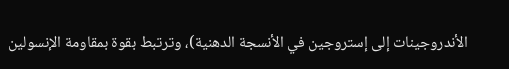الأندروجينات إلى إستروجين في الأنسجة الدهنية)، وترتبط بقوة بمقاومة الإنسولين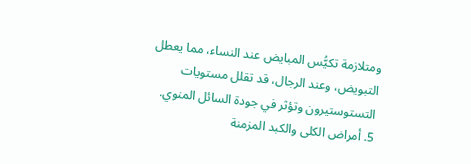ومتلازمة تكيُّس المبايض عند النساء، مما يعطل التبويض، وعند الرجال، قد تقلل مستويات التستوستيرون وتؤثر في جودة السائل المنوي.
5. أمراض الكلى والكبد المزمنة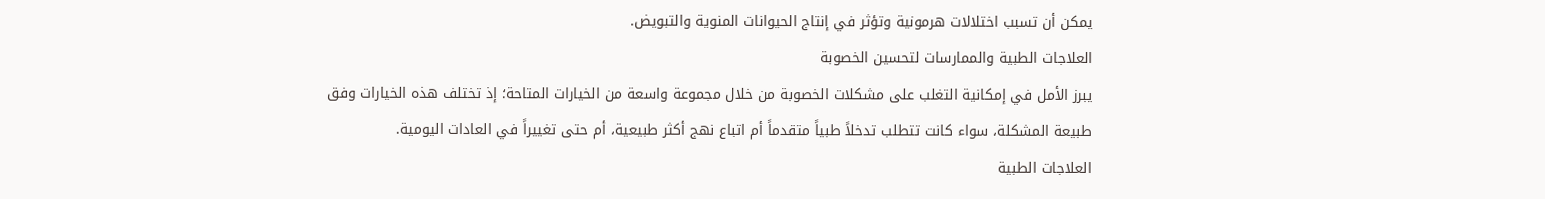يمكن أن تسبب اختلالات هرمونية وتؤثر في إنتاج الحيوانات المنوية والتبويض.
العلاجات الطبية والممارسات لتحسين الخصوبة
يبرز الأمل في إمكانية التغلب على مشكلات الخصوبة من خلال مجموعة واسعة من الخيارات المتاحة؛ إذ تختلف هذه الخيارات وفق طبيعة المشكلة، سواء كانت تتطلب تدخلاً طبياً متقدماً أم اتباع نهج أكثر طبيعية، أم حتى تغييراً في العادات اليومية.
العلاجات الطبية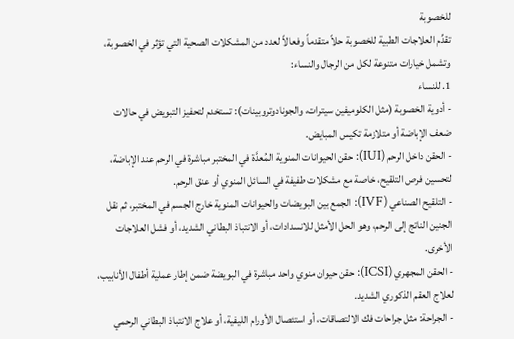للخصوبة
تقدِّم العلاجات الطبية للخصوبة حلاً متقدماً وفعالاً لعدد من المشكلات الصحية التي تؤثر في الخصوبة، وتشمل خيارات متنوعة لكل من الرجال والنساء:
1. للنساء
- أدوية الخصوبة (مثل الكلوميفين سيترات، والجونادوتروبينات): تستخدم لتحفيز التبويض في حالات ضعف الإباضة أو متلازمة تكيس المبايض.
- الحقن داخل الرحم (IUI): حقن الحيوانات المنوية المُعدَّة في المختبر مباشرة في الرحم عند الإباضة، لتحسين فرص التلقيح، خاصة مع مشكلات طفيفة في السائل المنوي أو عنق الرحم.
- التلقيح الصناعي (IVF): الجمع بين البويضات والحيوانات المنوية خارج الجسم في المختبر، ثم نقل الجنين الناتج إلى الرحم، وهو الحل الأمثل للانسدادات، أو الانتباذ البطاني الشديد، أو فشل العلاجات الأخرى.
- الحقن المجهري (ICSI): حقن حيوان منوي واحد مباشرة في البويضة ضمن إطار عملية أطفال الأنابيب، لعلاج العقم الذكوري الشديد.
- الجراحة: مثل جراحات فك الالتصاقات، أو استئصال الأورام الليفية، أو علاج الانتباذ البطاني الرحمي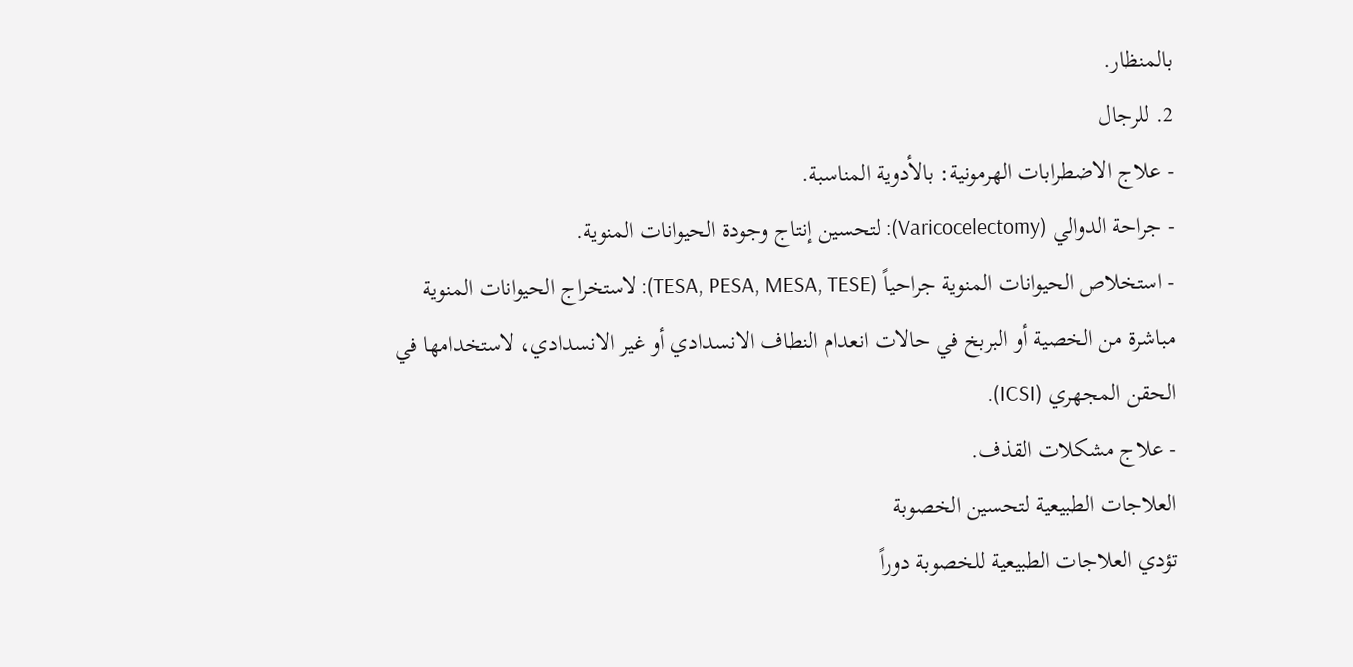بالمنظار.
2. للرجال
- علاج الاضطرابات الهرمونية: بالأدوية المناسبة.
- جراحة الدوالي (Varicocelectomy): لتحسين إنتاج وجودة الحيوانات المنوية.
- استخلاص الحيوانات المنوية جراحياً (TESA, PESA, MESA, TESE): لاستخراج الحيوانات المنوية مباشرة من الخصية أو البربخ في حالات انعدام النطاف الانسدادي أو غير الانسدادي، لاستخدامها في الحقن المجهري (ICSI).
- علاج مشكلات القذف.
العلاجات الطبيعية لتحسين الخصوبة
تؤدي العلاجات الطبيعية للخصوبة دوراً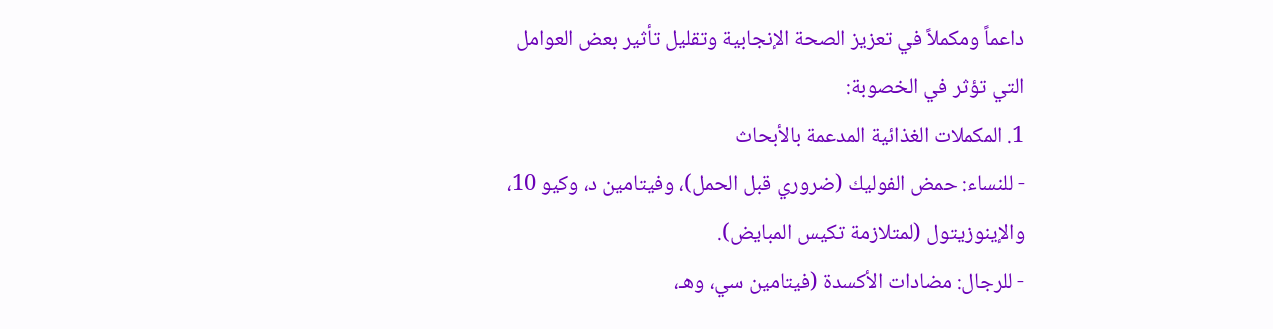داعماً ومكملاً في تعزيز الصحة الإنجابية وتقليل تأثير بعض العوامل التي تؤثر في الخصوبة:
1. المكملات الغذائية المدعمة بالأبحاث
- للنساء: حمض الفوليك (ضروري قبل الحمل)، وفيتامين د، وكيو 10، والإينوزيتول (لمتلازمة تكيس المبايض).
- للرجال: مضادات الأكسدة (فيتامين سي، وهـ،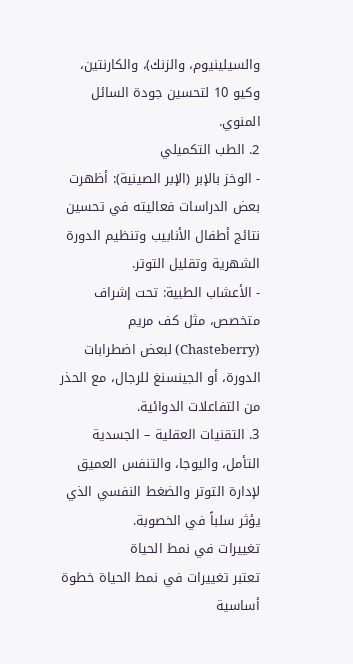والسيلينيوم، والزنك)، والكارنتين، وكيو 10 لتحسين جودة السائل المنوي.
2. الطب التكميلي
- الوخز بالإبر (الإبر الصينية): أظهرت بعض الدراسات فعاليته في تحسين نتائج أطفال الأنابيب وتنظيم الدورة الشهرية وتقليل التوتر.
- الأعشاب الطبية: تحت إشراف متخصص، مثل كف مريم (Chasteberry) لبعض اضطرابات الدورة، أو الجينسنغ للرجال، مع الحذر من التفاعلات الدوائية.
3. التقنيات العقلية – الجسدية
التأمل، واليوجا، والتنفس العميق لإدارة التوتر والضغط النفسي الذي يؤثر سلباً في الخصوبة.
تغييرات في نمط الحياة
تعتبر تغييرات في نمط الحياة خطوة أساسية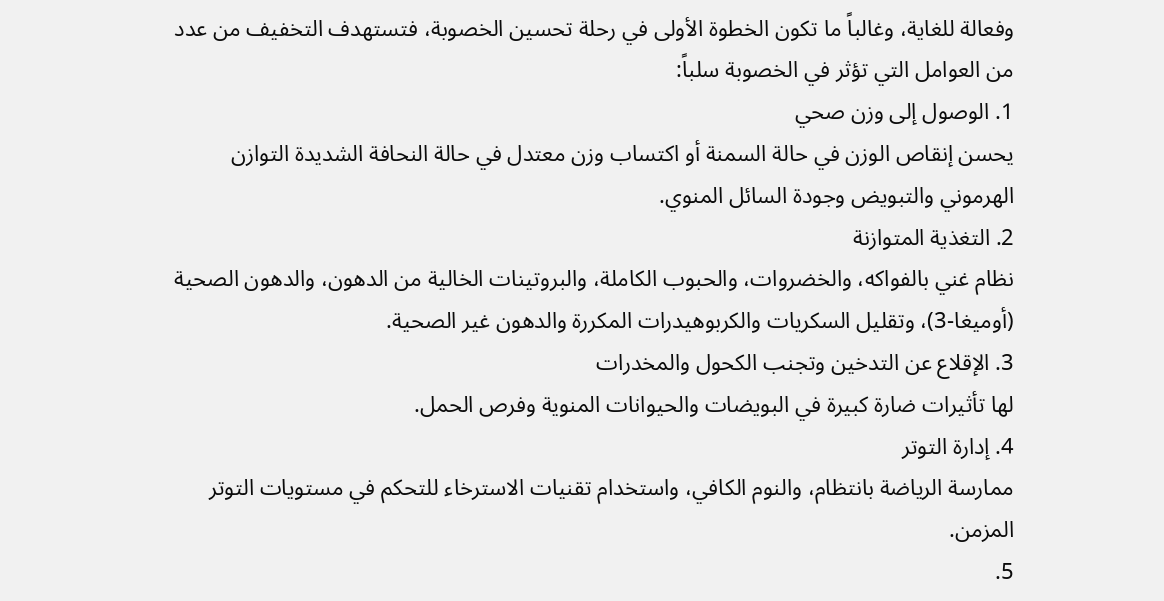وفعالة للغاية، وغالباً ما تكون الخطوة الأولى في رحلة تحسين الخصوبة، فتستهدف التخفيف من عدد من العوامل التي تؤثر في الخصوبة سلباً:
1. الوصول إلى وزن صحي
يحسن إنقاص الوزن في حالة السمنة أو اكتساب وزن معتدل في حالة النحافة الشديدة التوازن الهرموني والتبويض وجودة السائل المنوي.
2. التغذية المتوازنة
نظام غني بالفواكه، والخضروات، والحبوب الكاملة، والبروتينات الخالية من الدهون، والدهون الصحية (أوميغا-3)، وتقليل السكريات والكربوهيدرات المكررة والدهون غير الصحية.
3. الإقلاع عن التدخين وتجنب الكحول والمخدرات
لها تأثيرات ضارة كبيرة في البويضات والحيوانات المنوية وفرص الحمل.
4. إدارة التوتر
ممارسة الرياضة بانتظام، والنوم الكافي، واستخدام تقنيات الاسترخاء للتحكم في مستويات التوتر المزمن.
5.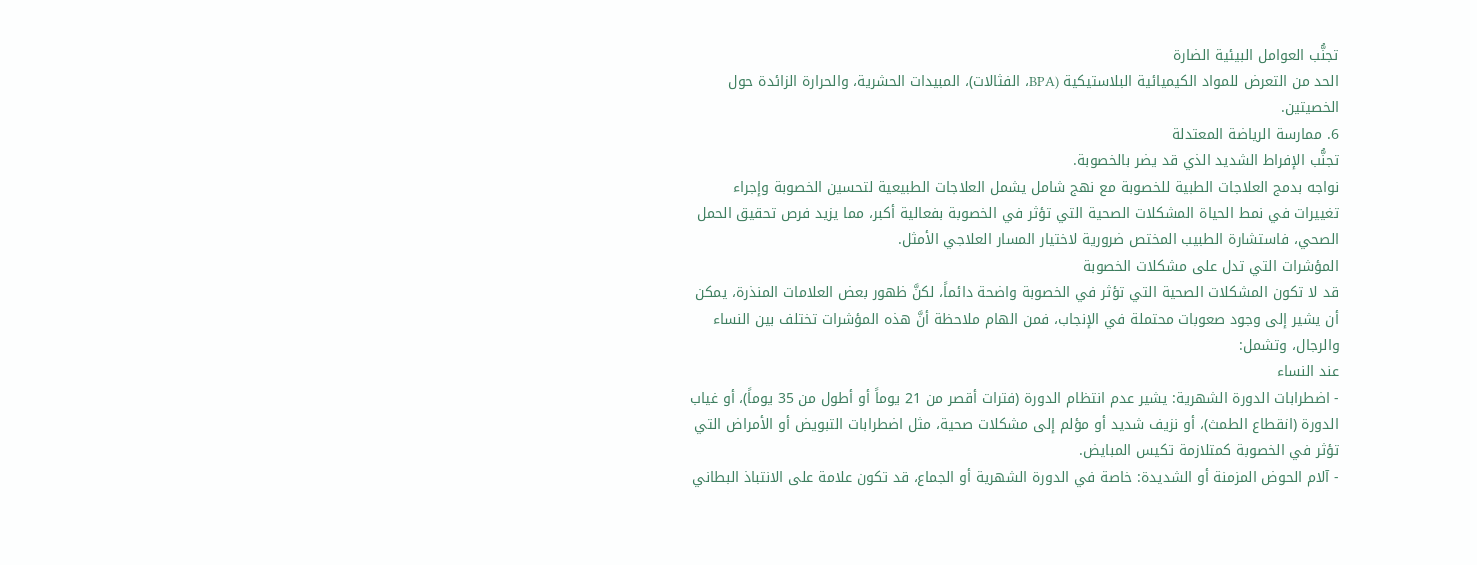تجنُّب العوامل البيئية الضارة
الحد من التعرض للمواد الكيميائية البلاستيكية (BPA، الفثالات)، المبيدات الحشرية، والحرارة الزائدة حول الخصيتين.
6. ممارسة الرياضة المعتدلة
تجنُّب الإفراط الشديد الذي قد يضر بالخصوبة.
نواجه بدمج العلاجات الطبية للخصوبة مع نهج شامل يشمل العلاجات الطبيعية لتحسين الخصوبة وإجراء تغييرات في نمط الحياة المشكلات الصحية التي تؤثر في الخصوبة بفعالية أكبر، مما يزيد فرص تحقيق الحمل الصحي، فاستشارة الطبيب المختص ضرورية لاختيار المسار العلاجي الأمثل.
المؤشرات التي تدل على مشكلات الخصوبة
قد لا تكون المشكلات الصحية التي تؤثر في الخصوبة واضحة دائماً، لكنَّ ظهور بعض العلامات المنذرة، يمكن أن يشير إلى وجود صعوبات محتملة في الإنجاب، فمن الهام ملاحظة أنَّ هذه المؤشرات تختلف بين النساء والرجال، وتشمل:
عند النساء
- اضطرابات الدورة الشهرية: يشير عدم انتظام الدورة (فترات أقصر من 21 يوماً أو أطول من 35 يوماً)، أو غياب الدورة (انقطاع الطمث)، أو نزيف شديد أو مؤلم إلى مشكلات صحية، مثل اضطرابات التبويض أو الأمراض التي تؤثر في الخصوبة كمتلازمة تكيس المبايض.
- آلام الحوض المزمنة أو الشديدة: خاصة في الدورة الشهرية أو الجماع، قد تكون علامة على الانتباذ البطاني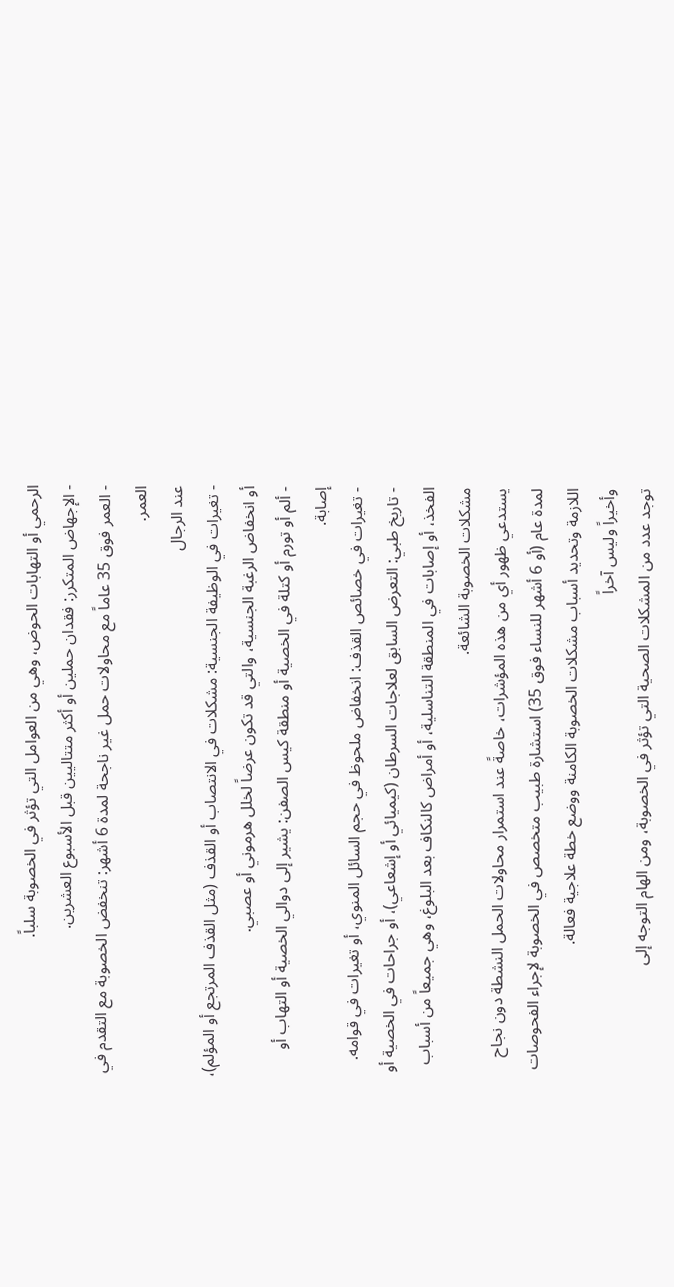الرحمي أو التهابات الحوض، وهي من العوامل التي تؤثر في الخصوبة سلباً.
- الإجهاض المتكرر: فقدان حملين أو أكثر متتاليين قبل الأسبوع العشرين.
- العمر فوق 35 عاماً مع محاولات حمل غير ناجحة لمدة 6 أشهر: تنخفض الخصوبة مع التقدم في العمر.
عند الرجال
- تغيرات في الوظيفة الجنسية: مشكلات في الانتصاب أو القذف (مثل القذف المرتجع أو المؤلم)، أو انخفاض الرغبة الجنسية، والتي قد تكون عرضاً لخلل هرموني أو عصبي.
- ألم أو تورم أو كتلة في الخصية أو منطقة كيس الصفن: يشير إلى دوالي الخصية أو التهاب أو إصابة.
- تغيرات في خصائص القذف: انخفاض ملحوظ في حجم السائل المنوي، أو تغيرات في قوامه.
- تاريخ طبي: التعرض السابق لعلاجات السرطان (كيميائي أو إشعاعي)، أو جراحات في الخصية أو الفخذ، أو إصابات في المنطقة التناسلية، أو أمراض كالنكاف بعد البلوغ، وهي جميعاً من أسباب مشكلات الخصوبة الشائعة.
يستدعي ظهور أي من هذه المؤشرات، خاصةً عند استمرار محاولات الحمل النشطة دون نجاح لمدة عام (أو 6 أشهر للنساء فوق 35) استشارة طبيب متخصص في الخصوبة لإجراء الفحوصات اللازمة وتحديد أسباب مشكلات الخصوبة الكامنة ووضع خطة علاجية فعالة.
وأخيراً وليس آخراً
توجد عدد من المشكلات الصحية التي تؤثر في الخصوبة، ومن الهام التوجه إلى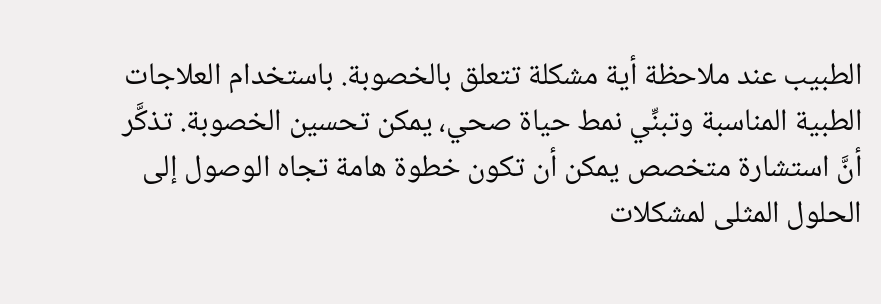الطبيب عند ملاحظة أية مشكلة تتعلق بالخصوبة. باستخدام العلاجات الطبية المناسبة وتبنِّي نمط حياة صحي، يمكن تحسين الخصوبة. تذكَّر أنَّ استشارة متخصص يمكن أن تكون خطوة هامة تجاه الوصول إلى الحلول المثلى لمشكلات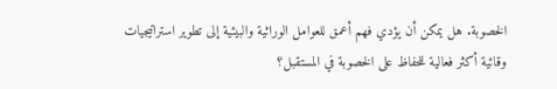الخصوبة. هل يمكن أن يؤدي فهم أعمق للعوامل الوراثية والبيئية إلى تطوير استراتيجيات وقائية أكثر فعالية للحفاظ على الخصوبة في المستقبل؟